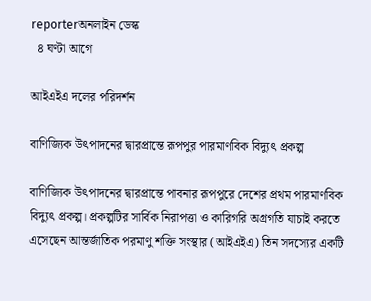reporterঅনলাইন ডেস্ক
  ৪ ঘণ্টা আগে

আইএইএ দলের পরিদর্শন

বাণিজ্যিক উৎপাদনের দ্বারপ্রান্তে রূপপুর পারমাণবিক বিদ্যুৎ প্রকল্প

বাণিজ্যিক উৎপাদনের দ্বারপ্রান্তে পাবনার রূপপুরে দেশের প্রথম পারমাণবিক বিদ্যুৎ প্রকল্প। প্রকল্পটির সার্বিক নিরাপত্তা ও কারিগরি অগ্রগতি যাচাই করতে এসেছেন আন্তর্জাতিক পরমাণু শক্তি সংস্থার (আইএইএ) তিন সদস্যের একটি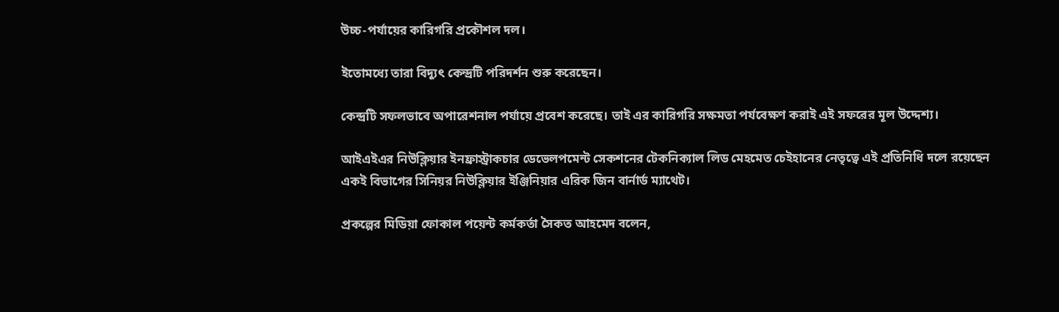উচ্চ-পর্যায়ের কারিগরি প্রকৌশল দল।

ইতোমধ্যে তারা বিদ্যুৎ কেন্দ্রটি পরিদর্শন শুরু করেছেন।

কেন্দ্রটি সফলভাবে অপারেশনাল পর্যায়ে প্রবেশ করেছে। তাই এর কারিগরি সক্ষমতা পর্যবেক্ষণ করাই এই সফরের মূল উদ্দেশ্য।

আইএইএর নিউক্লিয়ার ইনফ্রাস্ট্রাকচার ডেভেলপমেন্ট সেকশনের টেকনিক্যাল লিড মেহমেত চেইহানের নেতৃত্বে এই প্রতিনিধি দলে রয়েছেন একই বিভাগের সিনিয়র নিউক্লিয়ার ইঞ্জিনিয়ার এরিক জিন বার্নার্ড ম্যাথেট।

প্রকল্পের মিডিয়া ফোকাল পয়েন্ট কর্মকর্তা সৈকত আহমেদ বলেন,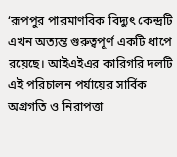‘রূপপুর পারমাণবিক বিদ্যুৎ কেন্দ্রটি এখন অত্যন্ত গুরুত্বপূর্ণ একটি ধাপে রয়েছে। আইএইএর কারিগরি দলটি এই পরিচালন পর্যায়ের সার্বিক অগ্রগতি ও নিরাপত্তা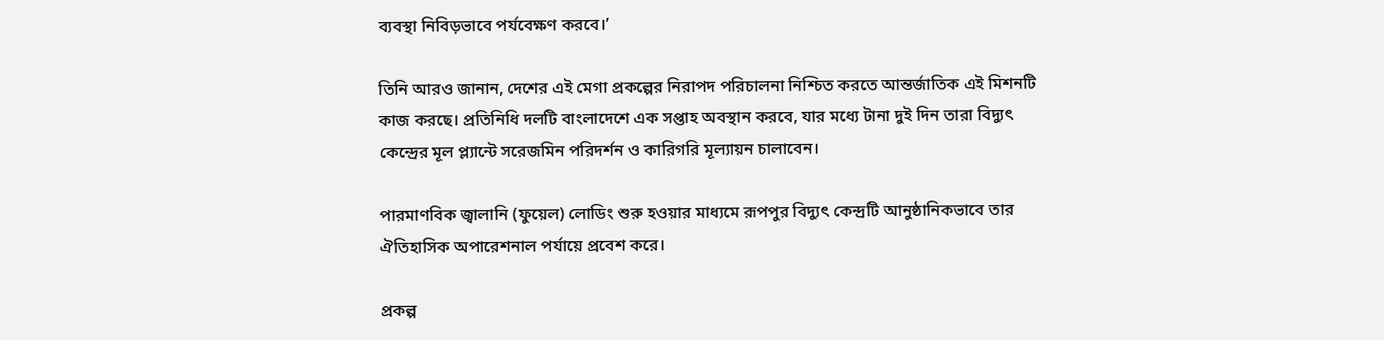ব্যবস্থা নিবিড়ভাবে পর্যবেক্ষণ করবে।’

তিনি আরও জানান, দেশের এই মেগা প্রকল্পের নিরাপদ পরিচালনা নিশ্চিত করতে আন্তর্জাতিক এই মিশনটি কাজ করছে। প্রতিনিধি দলটি বাংলাদেশে এক সপ্তাহ অবস্থান করবে, যার মধ্যে টানা দুই দিন তারা বিদ্যুৎ কেন্দ্রের মূল প্ল্যান্টে সরেজমিন পরিদর্শন ও কারিগরি মূল্যায়ন চালাবেন।

পারমাণবিক জ্বালানি (ফুয়েল) লোডিং শুরু হওয়ার মাধ্যমে রূপপুর বিদ্যুৎ কেন্দ্রটি আনুষ্ঠানিকভাবে তার ঐতিহাসিক অপারেশনাল পর্যায়ে প্রবেশ করে।

প্রকল্প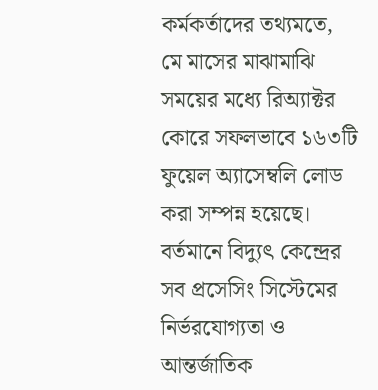কর্মকর্তাদের তথ্যমতে, মে মাসের মাঝামাঝি সময়ের মধ্যে রিঅ্যাক্টর কোরে সফলভাবে ১৬৩টি ফুয়েল অ্যাসেম্বলি লোড করা সম্পন্ন হয়েছে। বর্তমানে বিদ্যুৎ কেন্দ্রের সব প্রসেসিং সিস্টেমের নির্ভরযোগ্যতা ও আন্তর্জাতিক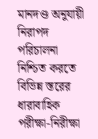মানদণ্ড অনুযায়ী নিরাপদ পরিচালনা নিশ্চিত করতে বিভিন্ন স্তরের ধারাবাহিক পরীক্ষা-নিরীক্ষা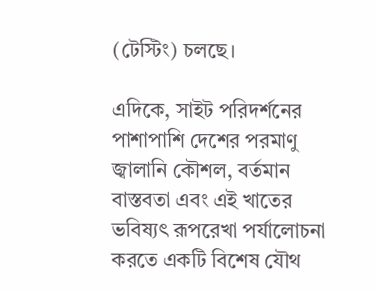(টেস্টিং) চলছে।

এদিকে, সাইট পরিদর্শনের পাশাপাশি দেশের পরমাণু জ্বালানি কৌশল, বর্তমান বাস্তবতা এবং এই খাতের ভবিষ্যৎ রূপরেখা পর্যালোচনা করতে একটি বিশেষ যৌথ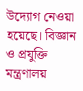উদ্যোগ নেওয়া হয়েছে। বিজ্ঞান ও প্রযুক্তি মন্ত্রণালয়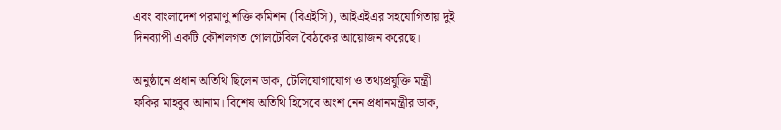এবং বাংলাদেশ পরমাণু শক্তি কমিশন (বিএইসি), আইএইএর সহযোগিতায় দুই দিনব্যাপী একটি কৌশলগত গোলটেবিল বৈঠকের আয়োজন করেছে।

অনুষ্ঠানে প্রধান অতিথি ছিলেন ডাক, টেলিযোগাযোগ ও তথ্যপ্রযুক্তি মন্ত্রী ফকির মাহবুব আনাম। বিশেষ অতিথি হিসেবে অংশ নেন প্রধানমন্ত্রীর ডাক,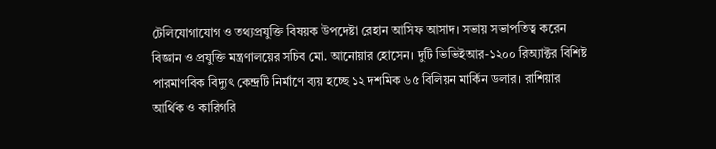টেলিযোগাযোগ ও তথ্যপ্রযুক্তি বিষয়ক উপদেষ্টা রেহান আসিফ আসাদ। সভায় সভাপতিত্ব করেন বিজ্ঞান ও প্রযুক্তি মন্ত্রণালয়ের সচিব মো. আনোয়ার হোসেন। দুটি ভিভিইআর-১২০০ রিঅ্যাক্টর বিশিষ্ট পারমাণবিক বিদ্যুৎ কেন্দ্রটি নির্মাণে ব্যয় হচ্ছে ১২ দশমিক ৬৫ বিলিয়ন মার্কিন ডলার। রাশিয়ার আর্থিক ও কারিগরি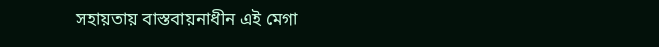সহায়তায় বাস্তবায়নাধীন এই মেগা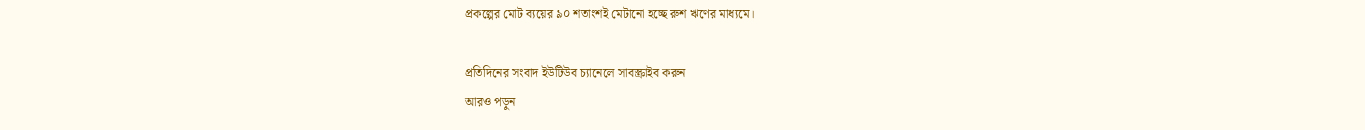প্রকল্পের মোট ব্যয়ের ৯০ শতাংশই মেটানো হচ্ছে রুশ ঋণের মাধ্যমে।

প্রতিদিনের সংবাদ ইউটিউব চ্যানেলে সাবস্ক্রাইব করুন
আরও পড়ুন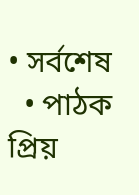• সর্বশেষ
  • পাঠক প্রিয়